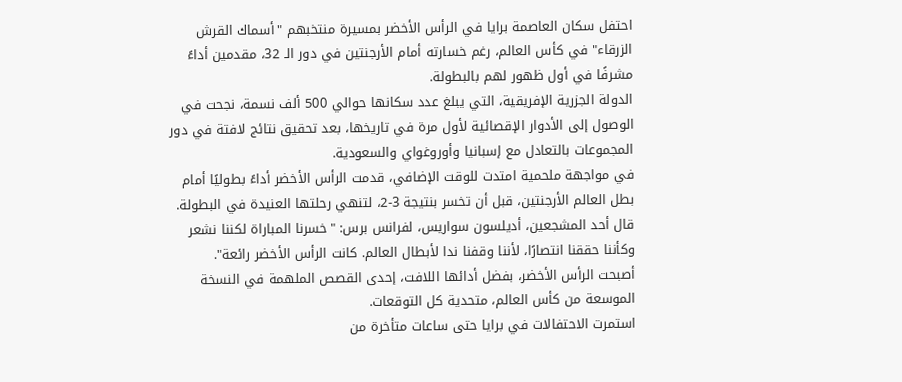احتفل سكان العاصمة برايا في الرأس الأخضر بمسيرة منتخبهم "أسماك القرش الزرقاء" في كأس العالم، رغم خسارته أمام الأرجنتين في دور الـ 32، مقدمين أداءً مشرفًا في أول ظهور لهم بالبطولة.
الدولة الجزرية الإفريقية، التي يبلغ عدد سكانها حوالي 500 ألف نسمة، نجحت في الوصول إلى الأدوار الإقصائية لأول مرة في تاريخها، بعد تحقيق نتائج لافتة في دور المجموعات بالتعادل مع إسبانيا وأوروغواي والسعودية.
في مواجهة ملحمية امتدت للوقت الإضافي، قدمت الرأس الأخضر أداءً بطوليًا أمام بطل العالم الأرجنتين، قبل أن تخسر بنتيجة 3-2، لتنهي رحلتها العنيدة في البطولة.
قال أحد المشجعين، أديلسون سواريس، لفرانس برس: "خسرنا المباراة لكننا نشعر وكأننا حققنا انتصارًا، لأننا وقفنا ندا لأبطال العالم. كانت الرأس الأخضر رائعة".
أصبحت الرأس الأخضر، بفضل أدائها اللافت، إحدى القصص الملهمة في النسخة الموسعة من كأس العالم، متحدية كل التوقعات.
استمرت الاحتفالات في برايا حتى ساعات متأخرة من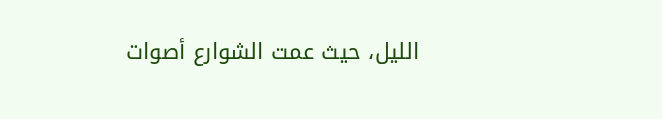الليل، حيث عمت الشوارع أصوات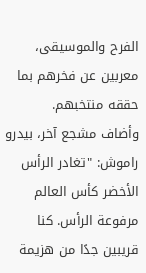الفرح والموسيقى، معربين عن فخرهم بما حققه منتخبهم.
وأضاف مشجع آخر، بيدرو راموش: "تغادر الرأس الأخضر كأس العالم مرفوعة الرأس. كنا قريبين جدًا من هزيمة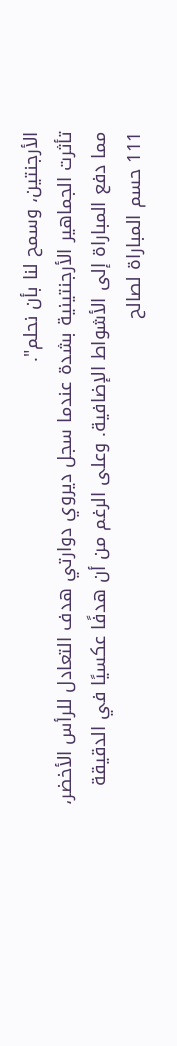الأرجنتين، وسمح لنا بأن نحلم".
تأثرت الجماهير الأرجنتينية بشدة عندما سجل ديروي دوارتي هدف التعادل للرأس الأخضر، مما دفع المباراة إلى الأشواط الإضافية. وعلى الرغم من أن هدفًا عكسيًا في الدقيقة 111 حسم المباراة لصالح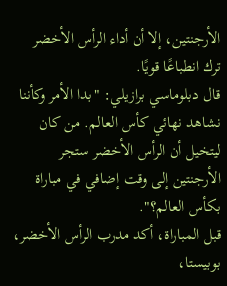الأرجنتين، إلا أن أداء الرأس الأخضر ترك انطباعًا قويًا.
قال دبلوماسي برازيلي: "بدا الأمر وكأننا نشاهد نهائي كأس العالم. من كان ليتخيل أن الرأس الأخضر ستجر الأرجنتين إلى وقت إضافي في مباراة بكأس العالم؟".
قبل المباراة، أكد مدرب الرأس الأخضر، بوبيستا،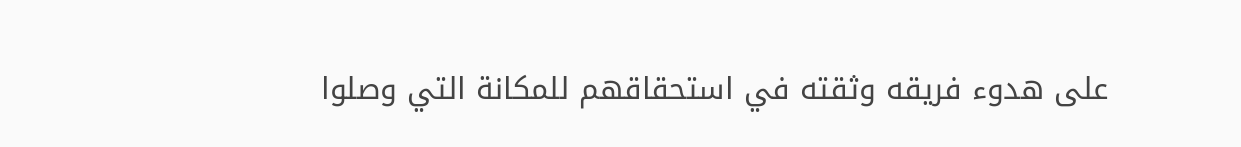على هدوء فريقه وثقته في استحقاقهم للمكانة التي وصلوا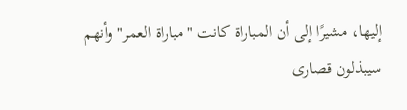إليها، مشيرًا إلى أن المباراة كانت "مباراة العمر" وأنهم سيبذلون قصارى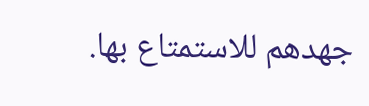جهدهم للاستمتاع بها.